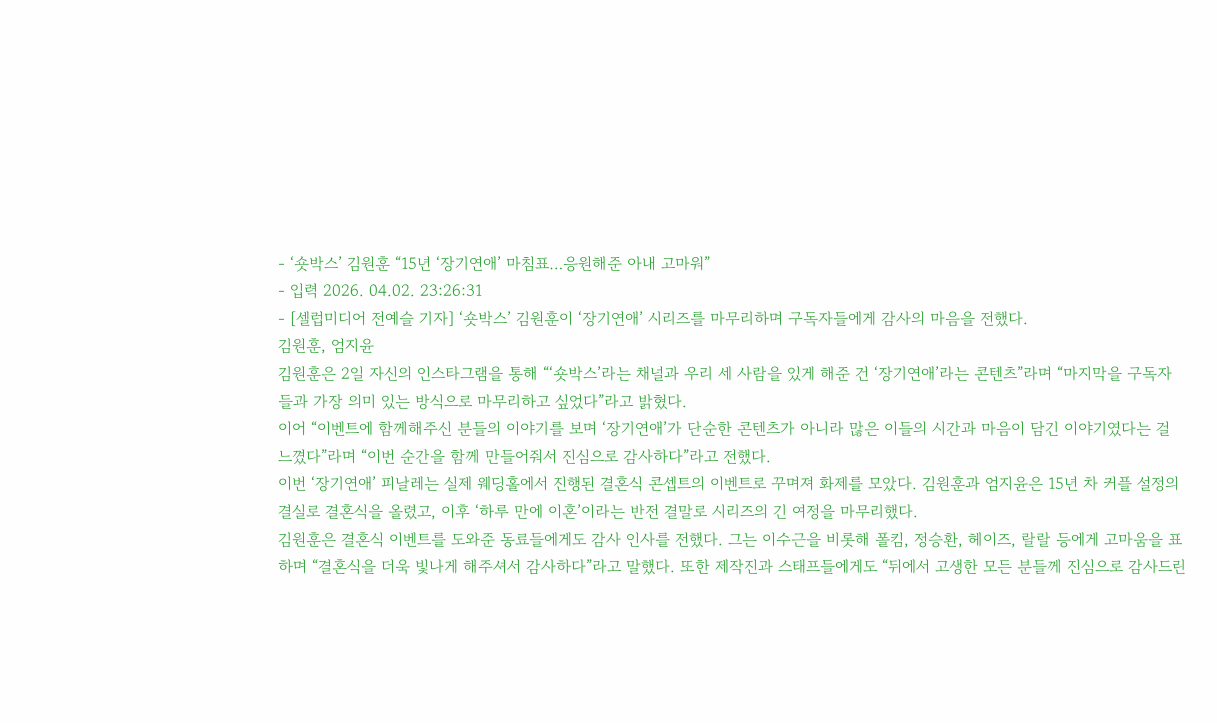- ‘숏박스’ 김원훈 “15년 ‘장기연애’ 마침표…응원해준 아내 고마워”
- 입력 2026. 04.02. 23:26:31
- [셀럽미디어 전예슬 기자] ‘숏박스’ 김원훈이 ‘장기연애’ 시리즈를 마무리하며 구독자들에게 감사의 마음을 전했다.
김원훈, 엄지윤
김원훈은 2일 자신의 인스타그램을 통해 “‘숏박스’라는 채널과 우리 세 사람을 있게 해준 건 ‘장기연애’라는 콘텐츠”라며 “마지막을 구독자들과 가장 의미 있는 방식으로 마무리하고 싶었다”라고 밝혔다.
이어 “이벤트에 함께해주신 분들의 이야기를 보며 ‘장기연애’가 단순한 콘텐츠가 아니라 많은 이들의 시간과 마음이 담긴 이야기였다는 걸 느꼈다”라며 “이번 순간을 함께 만들어줘서 진심으로 감사하다”라고 전했다.
이번 ‘장기연애’ 피날레는 실제 웨딩홀에서 진행된 결혼식 콘셉트의 이벤트로 꾸며져 화제를 모았다. 김원훈과 엄지윤은 15년 차 커플 설정의 결실로 결혼식을 올렸고, 이후 ‘하루 만에 이혼’이라는 반전 결말로 시리즈의 긴 여정을 마무리했다.
김원훈은 결혼식 이벤트를 도와준 동료들에게도 감사 인사를 전했다. 그는 이수근을 비롯해 폴킴, 정승환, 헤이즈, 랄랄 등에게 고마움을 표하며 “결혼식을 더욱 빛나게 해주셔서 감사하다”라고 말했다. 또한 제작진과 스태프들에게도 “뒤에서 고생한 모든 분들께 진심으로 감사드린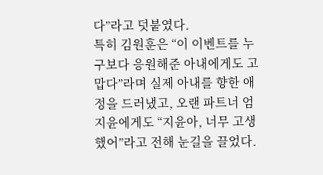다”라고 덧붙였다.
특히 김원훈은 “이 이벤트를 누구보다 응원해준 아내에게도 고맙다”라며 실제 아내를 향한 애정을 드러냈고, 오랜 파트너 엄지윤에게도 “지윤아, 너무 고생했어”라고 전해 눈길을 끌었다.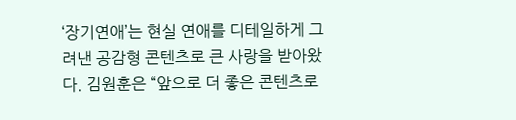‘장기연애’는 현실 연애를 디테일하게 그려낸 공감형 콘텐츠로 큰 사랑을 받아왔다. 김원훈은 “앞으로 더 좋은 콘텐츠로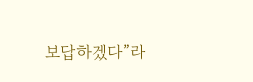보답하겠다”라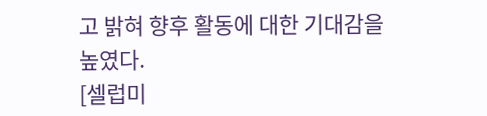고 밝혀 향후 활동에 대한 기대감을 높였다.
[셀럽미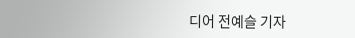디어 전예슬 기자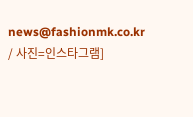news@fashionmk.co.kr / 사진=인스타그램]